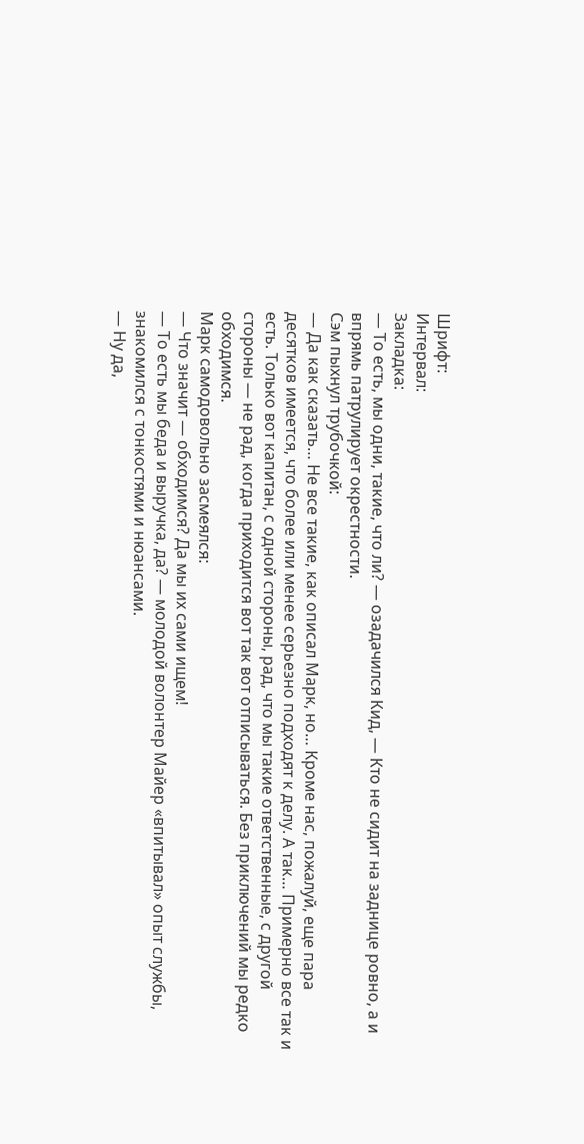Шрифт:
Интервал:
Закладка:
— То есть, мы одни, такие, что ли? — озадачился Кид, — Кто не сидит на заднице ровно, а и впрямь патрулирует окрестности.
Сэм пыхнул трубочкой:
— Да как сказать… Не все такие, как описал Марк, но… Кроме нас, пожалуй, еще пара десятков имеется, что более или менее серьезно подходят к делу. А так… Примерно все так и есть. Только вот капитан, с одной стороны, рад, что мы такие ответственные, с другой стороны — не рад, когда приходится вот так вот отписываться. Без приключений мы редко обходимся.
Марк самодовольно засмеялся:
— Что значит — обходимся? Да мы их сами ищем!
— То есть мы беда и выручка, да? — молодой волонтер Майер «впитывал» опыт службы, знакомился с тонкостями и нюансами.
— Ну да,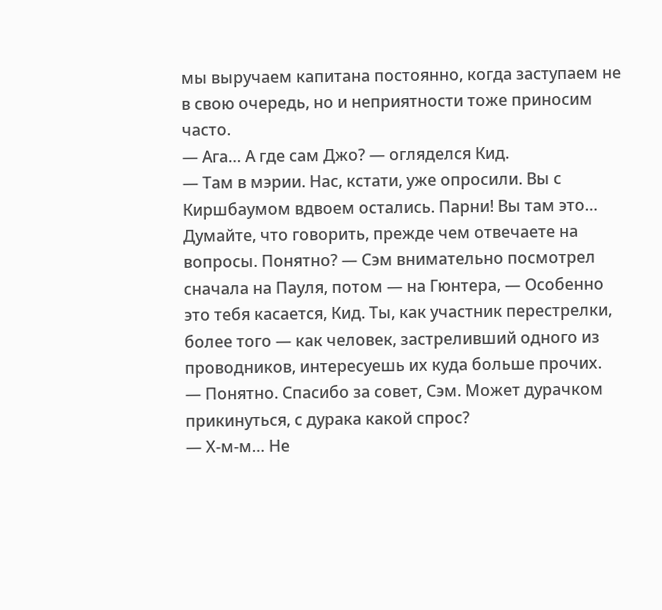мы выручаем капитана постоянно, когда заступаем не в свою очередь, но и неприятности тоже приносим часто.
— Ага… А где сам Джо? — огляделся Кид.
— Там в мэрии. Нас, кстати, уже опросили. Вы с Киршбаумом вдвоем остались. Парни! Вы там это… Думайте, что говорить, прежде чем отвечаете на вопросы. Понятно? — Сэм внимательно посмотрел сначала на Пауля, потом — на Гюнтера, — Особенно это тебя касается, Кид. Ты, как участник перестрелки, более того — как человек, застреливший одного из проводников, интересуешь их куда больше прочих.
— Понятно. Спасибо за совет, Сэм. Может дурачком прикинуться, с дурака какой спрос?
— Х-м-м… Не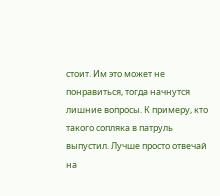стоит. Им это может не понравиться, тогда начнутся лишние вопросы. К примеру, кто такого сопляка в патруль выпустил. Лучше просто отвечай на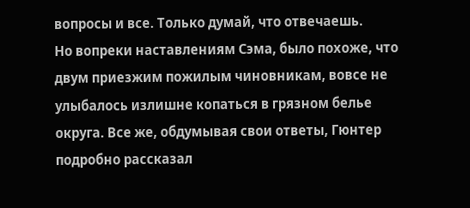вопросы и все. Только думай, что отвечаешь.
Но вопреки наставлениям Сэма, было похоже, что двум приезжим пожилым чиновникам, вовсе не улыбалось излишне копаться в грязном белье округа. Все же, обдумывая свои ответы, Гюнтер подробно рассказал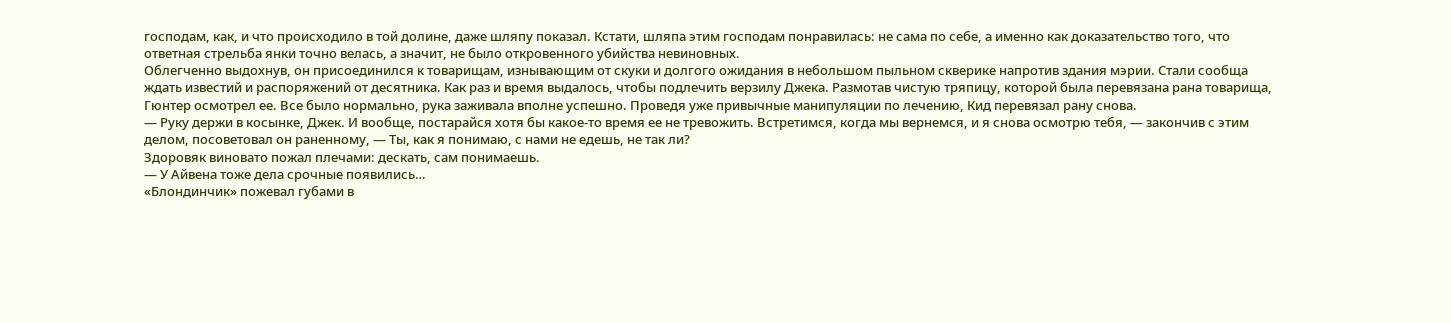господам, как, и что происходило в той долине, даже шляпу показал. Кстати, шляпа этим господам понравилась: не сама по себе, а именно как доказательство того, что ответная стрельба янки точно велась, а значит, не было откровенного убийства невиновных.
Облегченно выдохнув, он присоединился к товарищам, изнывающим от скуки и долгого ожидания в небольшом пыльном скверике напротив здания мэрии. Стали сообща ждать известий и распоряжений от десятника. Как раз и время выдалось, чтобы подлечить верзилу Джека. Размотав чистую тряпицу, которой была перевязана рана товарища, Гюнтер осмотрел ее. Все было нормально, рука заживала вполне успешно. Проведя уже привычные манипуляции по лечению, Кид перевязал рану снова.
— Руку держи в косынке, Джек. И вообще, постарайся хотя бы какое-то время ее не тревожить. Встретимся, когда мы вернемся, и я снова осмотрю тебя, — закончив с этим делом, посоветовал он раненному, — Ты, как я понимаю, с нами не едешь, не так ли?
Здоровяк виновато пожал плечами: дескать, сам понимаешь.
— У Айвена тоже дела срочные появились…
«Блондинчик» пожевал губами в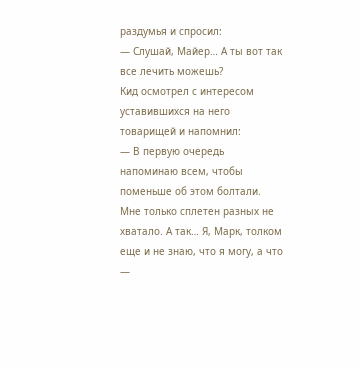раздумья и спросил:
— Слушай, Майер… А ты вот так все лечить можешь?
Кид осмотрел с интересом уставившихся на него товарищей и напомнил:
— В первую очередь напоминаю всем, чтобы поменьше об этом болтали. Мне только сплетен разных не хватало. А так… Я, Марк, толком еще и не знаю, что я могу, а что —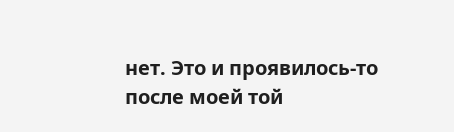нет. Это и проявилось-то после моей той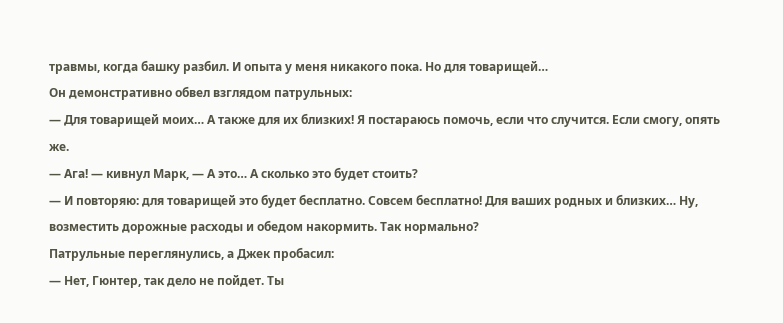травмы, когда башку разбил. И опыта у меня никакого пока. Но для товарищей…
Он демонстративно обвел взглядом патрульных:
— Для товарищей моих… А также для их близких! Я постараюсь помочь, если что случится. Если смогу, опять же.
— Ага! — кивнул Марк, — А это… А сколько это будет стоить?
— И повторяю: для товарищей это будет бесплатно. Совсем бесплатно! Для ваших родных и близких… Ну, возместить дорожные расходы и обедом накормить. Так нормально?
Патрульные переглянулись, а Джек пробасил:
— Нет, Гюнтер, так дело не пойдет. Ты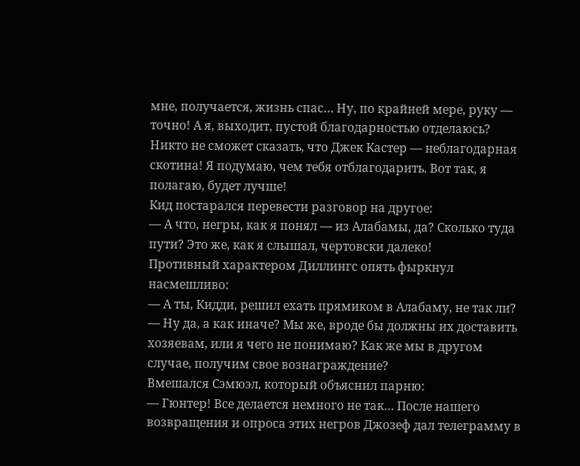мне, получается, жизнь спас… Ну, по крайней мере, руку — точно! А я, выходит, пустой благодарностью отделаюсь? Никто не сможет сказать, что Джек Кастер — неблагодарная скотина! Я подумаю, чем тебя отблагодарить. Вот так, я полагаю, будет лучше!
Кид постарался перевести разговор на другое:
— А что, негры, как я понял — из Алабамы, да? Сколько туда пути? Это же, как я слышал, чертовски далеко!
Противный характером Диллингс опять фыркнул насмешливо:
— А ты, Кидди, решил ехать прямиком в Алабаму, не так ли?
— Ну да, а как иначе? Мы же, вроде бы должны их доставить хозяевам, или я чего не понимаю? Как же мы в другом случае, получим свое вознаграждение?
Вмешался Сэмюэл, который объяснил парню:
— Гюнтер! Все делается немного не так… После нашего возвращения и опроса этих негров Джозеф дал телеграмму в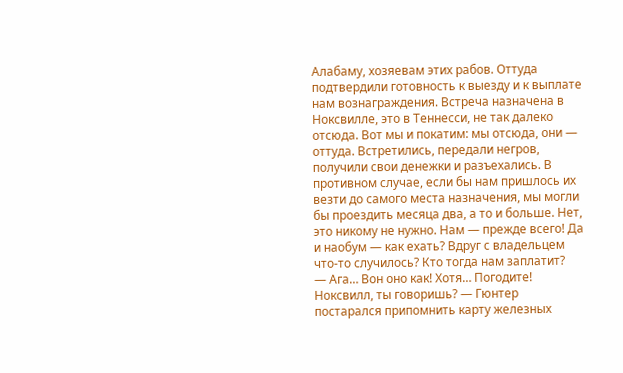Алабаму, хозяевам этих рабов. Оттуда подтвердили готовность к выезду и к выплате нам вознаграждения. Встреча назначена в Ноксвилле, это в Теннесси, не так далеко отсюда. Вот мы и покатим: мы отсюда, они — оттуда. Встретились, передали негров, получили свои денежки и разъехались. В противном случае, если бы нам пришлось их везти до самого места назначения, мы могли бы проездить месяца два, а то и больше. Нет, это никому не нужно. Нам — прежде всего! Да и наобум — как ехать? Вдруг с владельцем что-то случилось? Кто тогда нам заплатит?
— Ага… Вон оно как! Хотя… Погодите! Ноксвилл, ты говоришь? — Гюнтер постарался припомнить карту железных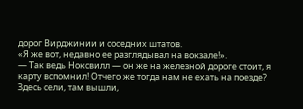дорог Вирджинии и соседних штатов.
«Я же вот, недавно ее разглядывал на вокзале!».
— Так ведь Ноксвилл — он же на железной дороге стоит, я карту вспомнил! Отчего же тогда нам не ехать на поезде? Здесь сели, там вышли,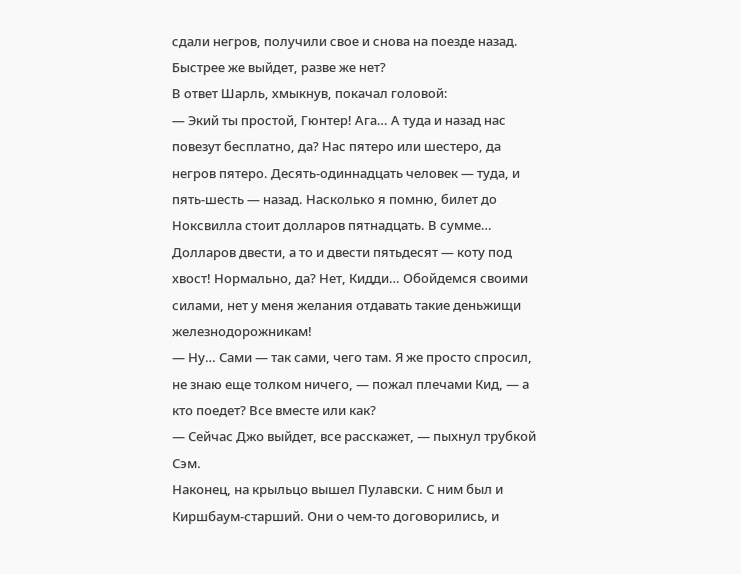сдали негров, получили свое и снова на поезде назад. Быстрее же выйдет, разве же нет?
В ответ Шарль, хмыкнув, покачал головой:
— Экий ты простой, Гюнтер! Ага… А туда и назад нас повезут бесплатно, да? Нас пятеро или шестеро, да негров пятеро. Десять-одиннадцать человек — туда, и пять-шесть — назад. Насколько я помню, билет до Ноксвилла стоит долларов пятнадцать. В сумме… Долларов двести, а то и двести пятьдесят — коту под хвост! Нормально, да? Нет, Кидди… Обойдемся своими силами, нет у меня желания отдавать такие деньжищи железнодорожникам!
— Ну… Сами — так сами, чего там. Я же просто спросил, не знаю еще толком ничего, — пожал плечами Кид, — а кто поедет? Все вместе или как?
— Сейчас Джо выйдет, все расскажет, — пыхнул трубкой Сэм.
Наконец, на крыльцо вышел Пулавски. С ним был и Киршбаум-старший. Они о чем-то договорились, и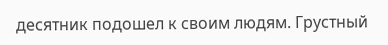десятник подошел к своим людям. Грустный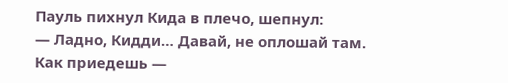Пауль пихнул Кида в плечо, шепнул:
— Ладно, Кидди… Давай, не оплошай там. Как приедешь —